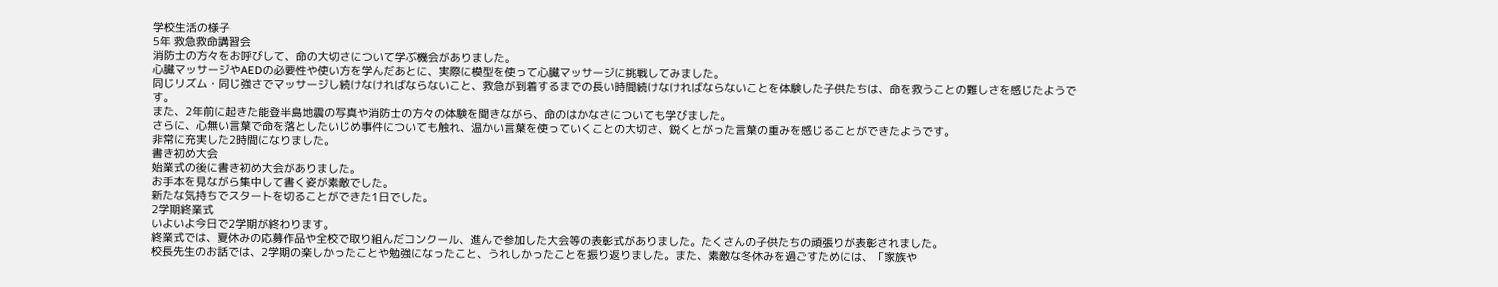学校生活の様子
5年 救急救命講習会
消防士の方々をお呼びして、命の大切さについて学ぶ機会がありました。
心臓マッサージやAEDの必要性や使い方を学んだあとに、実際に模型を使って心臓マッサージに挑戦してみました。
同じリズム・同じ強さでマッサージし続けなければならないこと、救急が到着するまでの長い時間続けなければならないことを体験した子供たちは、命を救うことの難しさを感じたようです。
また、2年前に起きた能登半島地震の写真や消防士の方々の体験を聞きながら、命のはかなさについても学びました。
さらに、心無い言葉で命を落としたいじめ事件についても触れ、温かい言葉を使っていくことの大切さ、鋭くとがった言葉の重みを感じることができたようです。
非常に充実した2時間になりました。
書き初め大会
始業式の後に書き初め大会がありました。
お手本を見ながら集中して書く姿が素敵でした。
新たな気持ちでスタートを切ることができた1日でした。
2学期終業式
いよいよ今日で2学期が終わります。
終業式では、夏休みの応募作品や全校で取り組んだコンクール、進んで参加した大会等の表彰式がありました。たくさんの子供たちの頑張りが表彰されました。
校長先生のお話では、2学期の楽しかったことや勉強になったこと、うれしかったことを振り返りました。また、素敵な冬休みを過ごすためには、「家族や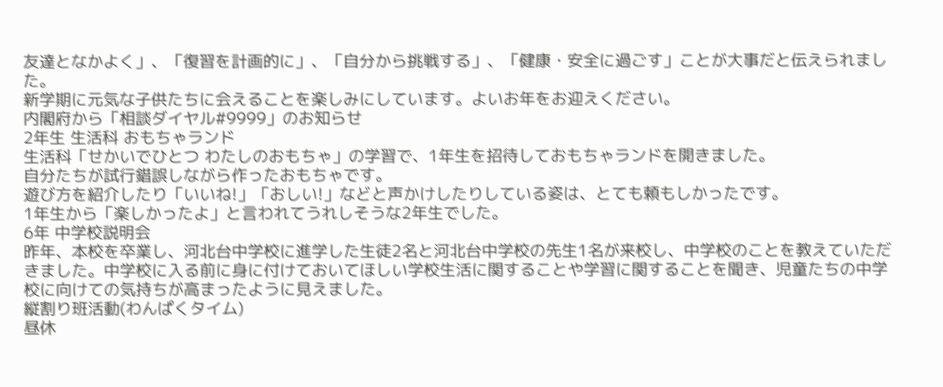友達となかよく」、「復習を計画的に」、「自分から挑戦する」、「健康・安全に過ごす」ことが大事だと伝えられました。
新学期に元気な子供たちに会えることを楽しみにしています。よいお年をお迎えください。
内閣府から「相談ダイヤル#9999」のお知らせ
2年生 生活科 おもちゃランド
生活科「せかいでひとつ わたしのおもちゃ」の学習で、1年生を招待しておもちゃランドを開きました。
自分たちが試行錯誤しながら作ったおもちゃです。
遊び方を紹介したり「いいね!」「おしい!」などと声かけしたりしている姿は、とても頼もしかったです。
1年生から「楽しかったよ」と言われてうれしそうな2年生でした。
6年 中学校説明会
昨年、本校を卒業し、河北台中学校に進学した生徒2名と河北台中学校の先生1名が来校し、中学校のことを教えていただきました。中学校に入る前に身に付けておいてほしい学校生活に関することや学習に関することを聞き、児童たちの中学校に向けての気持ちが高まったように見えました。
縦割り班活動(わんぱくタイム)
昼休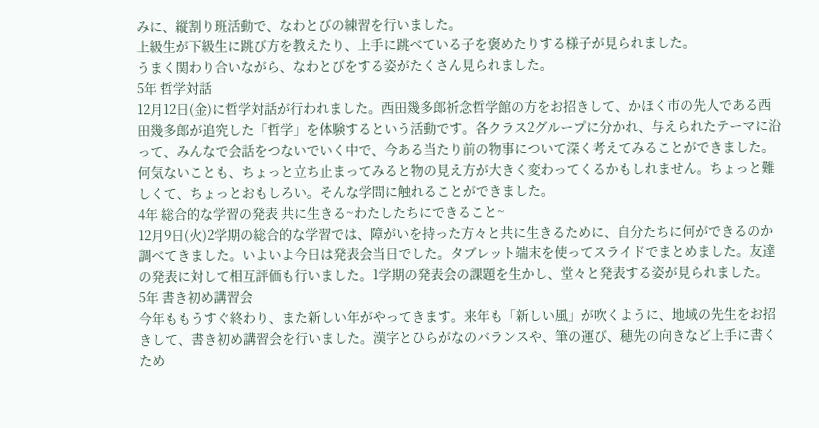みに、縦割り班活動で、なわとびの練習を行いました。
上級生が下級生に跳び方を教えたり、上手に跳べている子を褒めたりする様子が見られました。
うまく関わり合いながら、なわとびをする姿がたくさん見られました。
5年 哲学対話
12月12日(金)に哲学対話が行われました。西田幾多郎祈念哲学館の方をお招きして、かほく市の先人である西田幾多郎が追究した「哲学」を体験するという活動です。各クラス2グループに分かれ、与えられたテーマに沿って、みんなで会話をつないでいく中で、今ある当たり前の物事について深く考えてみることができました。
何気ないことも、ちょっと立ち止まってみると物の見え方が大きく変わってくるかもしれません。ちょっと難しくて、ちょっとおもしろい。そんな学問に触れることができました。
4年 総合的な学習の発表 共に生きる~わたしたちにできること~
12月9日(火)2学期の総合的な学習では、障がいを持った方々と共に生きるために、自分たちに何ができるのか調べてきました。いよいよ今日は発表会当日でした。タブレット端末を使ってスライドでまとめました。友達の発表に対して相互評価も行いました。1学期の発表会の課題を生かし、堂々と発表する姿が見られました。
5年 書き初め講習会
今年ももうすぐ終わり、また新しい年がやってきます。来年も「新しい風」が吹くように、地域の先生をお招きして、書き初め講習会を行いました。漢字とひらがなのバランスや、筆の運び、穂先の向きなど上手に書くため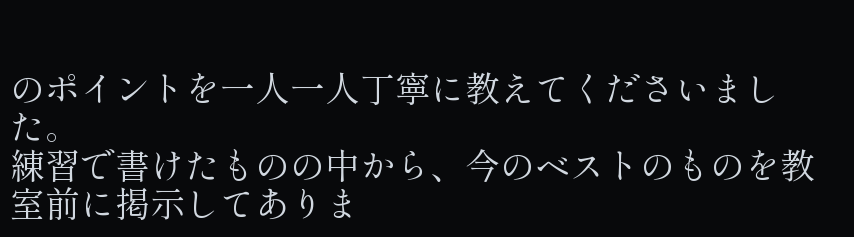のポイントを一人一人丁寧に教えてくださいました。
練習で書けたものの中から、今のベストのものを教室前に掲示してありま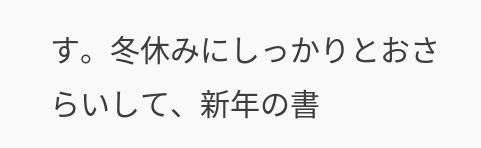す。冬休みにしっかりとおさらいして、新年の書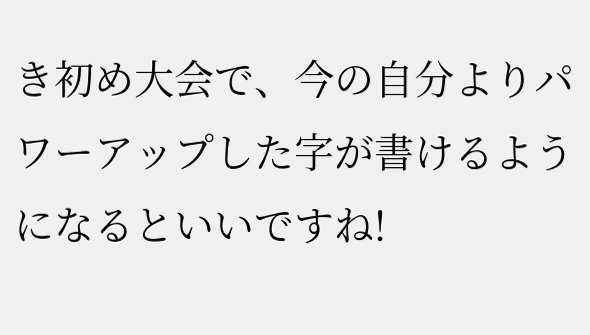き初め大会で、今の自分よりパワーアップした字が書けるようになるといいですね!